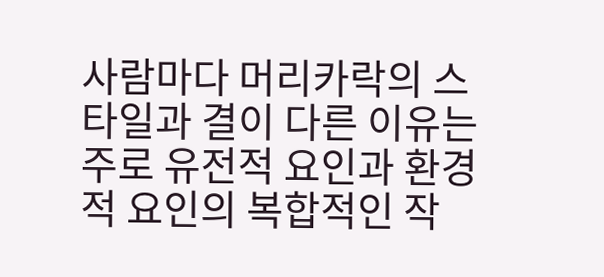사람마다 머리카락의 스타일과 결이 다른 이유는 주로 유전적 요인과 환경적 요인의 복합적인 작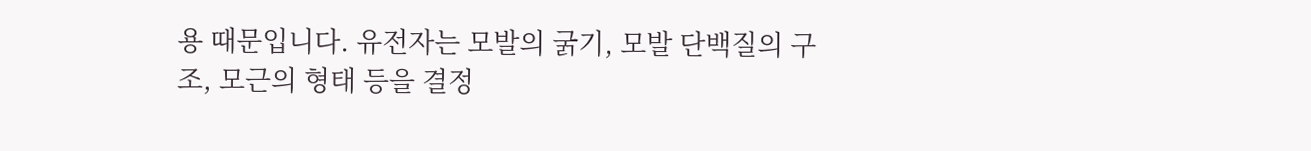용 때문입니다. 유전자는 모발의 굵기, 모발 단백질의 구조, 모근의 형태 등을 결정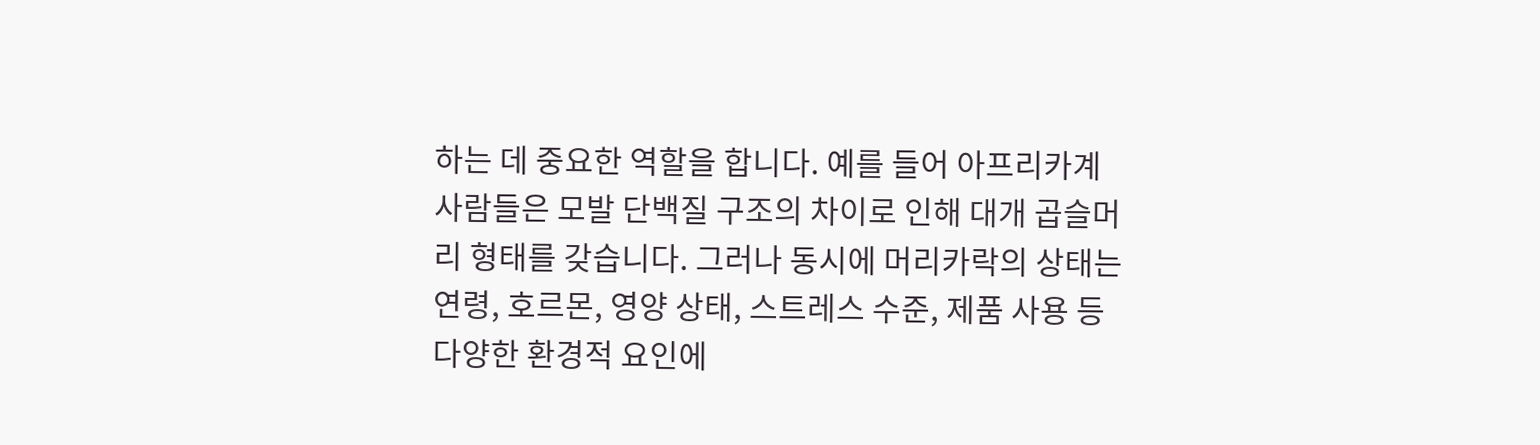하는 데 중요한 역할을 합니다. 예를 들어 아프리카계 사람들은 모발 단백질 구조의 차이로 인해 대개 곱슬머리 형태를 갖습니다. 그러나 동시에 머리카락의 상태는 연령, 호르몬, 영양 상태, 스트레스 수준, 제품 사용 등 다양한 환경적 요인에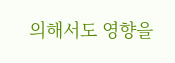의해서도 영향을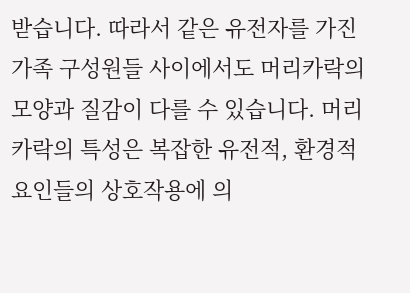받습니다. 따라서 같은 유전자를 가진 가족 구성원들 사이에서도 머리카락의 모양과 질감이 다를 수 있습니다. 머리카락의 특성은 복잡한 유전적, 환경적 요인들의 상호작용에 의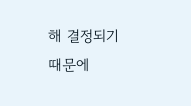해 결정되기 때문에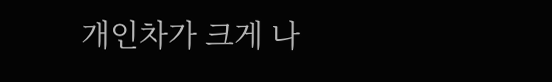개인차가 크게 나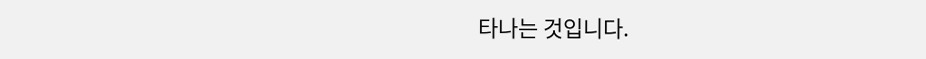타나는 것입니다.